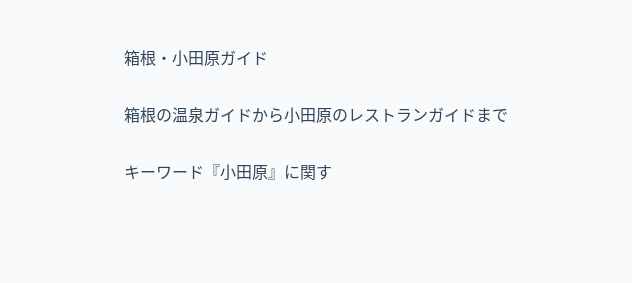箱根・小田原ガイド

箱根の温泉ガイドから小田原のレストランガイドまで

キーワード『小田原』に関す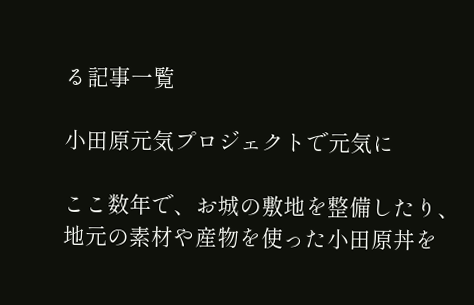る記事一覧

小田原元気プロジェクトで元気に

ここ数年で、お城の敷地を整備したり、地元の素材や産物を使った小田原丼を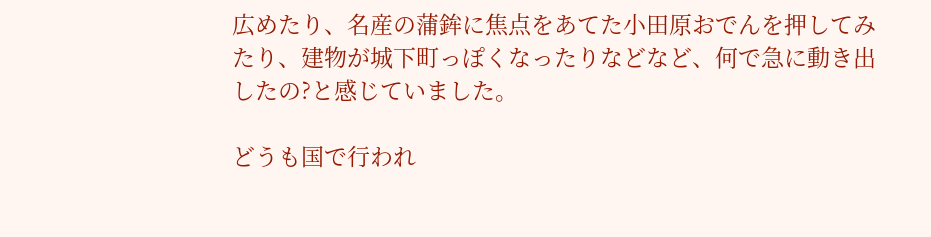広めたり、名産の蒲鉾に焦点をあてた小田原おでんを押してみたり、建物が城下町っぽくなったりなどなど、何で急に動き出したの?と感じていました。

どうも国で行われ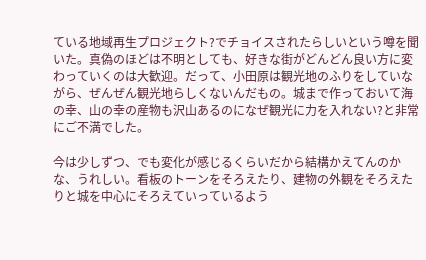ている地域再生プロジェクト?でチョイスされたらしいという噂を聞いた。真偽のほどは不明としても、好きな街がどんどん良い方に変わっていくのは大歓迎。だって、小田原は観光地のふりをしていながら、ぜんぜん観光地らしくないんだもの。城まで作っておいて海の幸、山の幸の産物も沢山あるのになぜ観光に力を入れない?と非常にご不満でした。

今は少しずつ、でも変化が感じるくらいだから結構かえてんのかな、うれしい。看板のトーンをそろえたり、建物の外観をそろえたりと城を中心にそろえていっているよう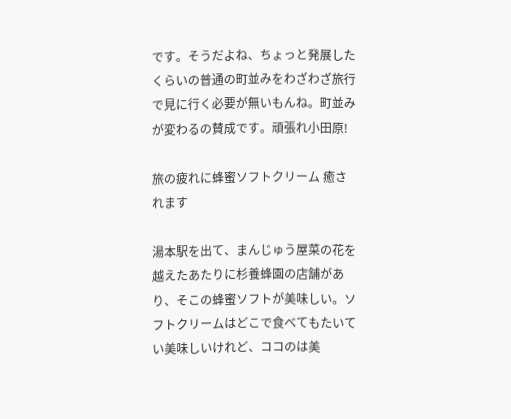です。そうだよね、ちょっと発展したくらいの普通の町並みをわざわざ旅行で見に行く必要が無いもんね。町並みが変わるの賛成です。頑張れ小田原!

旅の疲れに蜂蜜ソフトクリーム 癒されます

湯本駅を出て、まんじゅう屋菜の花を越えたあたりに杉養蜂園の店舗があり、そこの蜂蜜ソフトが美味しい。ソフトクリームはどこで食べてもたいてい美味しいけれど、ココのは美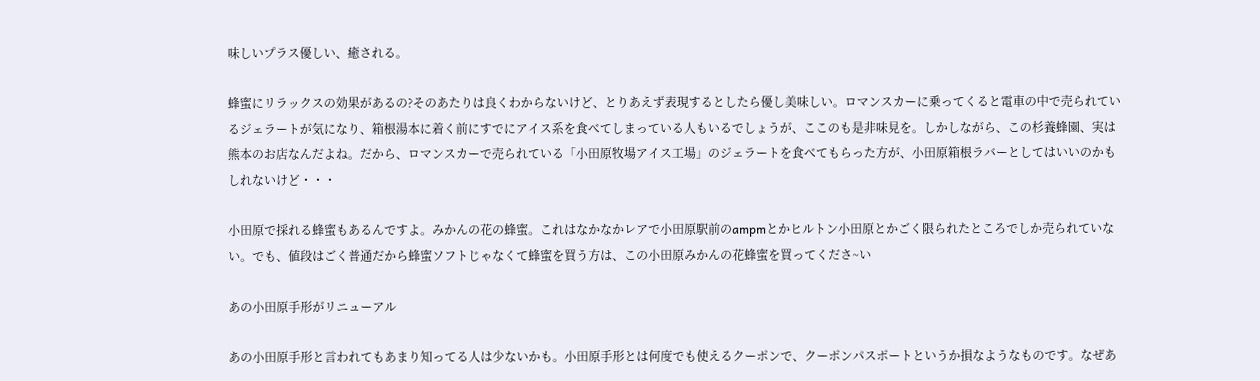味しいプラス優しい、癒される。

蜂蜜にリラックスの効果があるの?そのあたりは良くわからないけど、とりあえず表現するとしたら優し美味しい。ロマンスカーに乗ってくると電車の中で売られているジェラートが気になり、箱根湯本に着く前にすでにアイス系を食べてしまっている人もいるでしょうが、ここのも是非味見を。しかしながら、この杉養蜂園、実は熊本のお店なんだよね。だから、ロマンスカーで売られている「小田原牧場アイス工場」のジェラートを食べてもらった方が、小田原箱根ラバーとしてはいいのかもしれないけど・・・

小田原で採れる蜂蜜もあるんですよ。みかんの花の蜂蜜。これはなかなかレアで小田原駅前のampmとかヒルトン小田原とかごく限られたところでしか売られていない。でも、値段はごく普通だから蜂蜜ソフトじゃなくて蜂蜜を買う方は、この小田原みかんの花蜂蜜を買ってくださ~い

あの小田原手形がリニューアル

あの小田原手形と言われてもあまり知ってる人は少ないかも。小田原手形とは何度でも使えるクーポンで、クーポンパスポートというか損なようなものです。なぜあ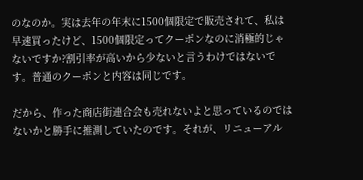のなのか。実は去年の年末に1500個限定で販売されて、私は早速買ったけど、1500個限定ってクーポンなのに消極的じゃないですか?割引率が高いから少ないと言うわけではないです。普通のクーポンと内容は同じです。

だから、作った商店街連合会も売れないよと思っているのではないかと勝手に推測していたのです。それが、リニューアル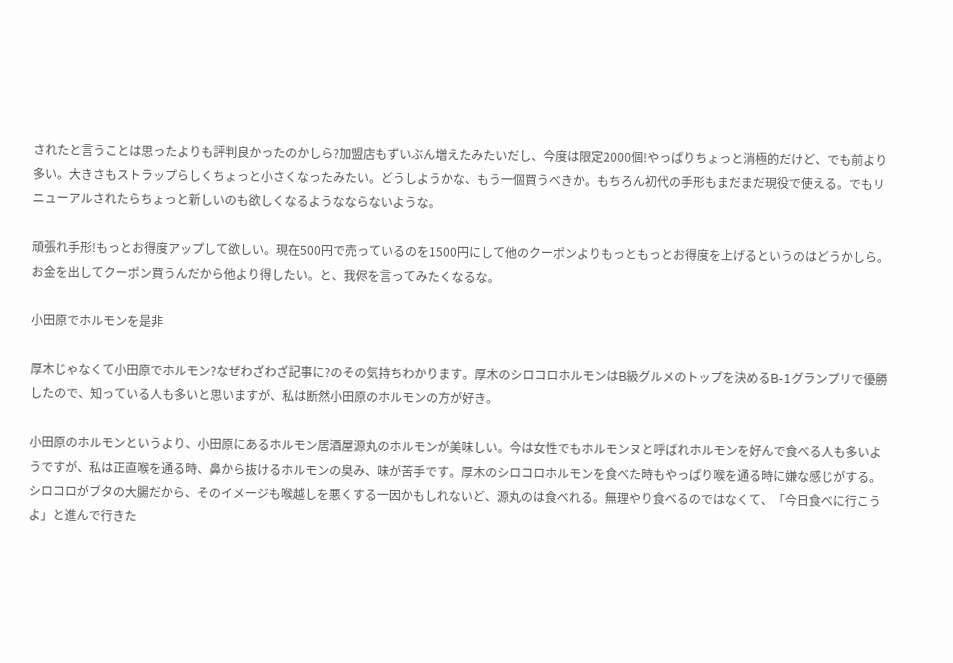されたと言うことは思ったよりも評判良かったのかしら?加盟店もずいぶん増えたみたいだし、今度は限定2000個!やっぱりちょっと消極的だけど、でも前より多い。大きさもストラップらしくちょっと小さくなったみたい。どうしようかな、もう一個買うべきか。もちろん初代の手形もまだまだ現役で使える。でもリニューアルされたらちょっと新しいのも欲しくなるようなならないような。

頑張れ手形!もっとお得度アップして欲しい。現在500円で売っているのを1500円にして他のクーポンよりもっともっとお得度を上げるというのはどうかしら。お金を出してクーポン買うんだから他より得したい。と、我侭を言ってみたくなるな。

小田原でホルモンを是非

厚木じゃなくて小田原でホルモン?なぜわざわざ記事に?のその気持ちわかります。厚木のシロコロホルモンはB級グルメのトップを決めるB-1グランプリで優勝したので、知っている人も多いと思いますが、私は断然小田原のホルモンの方が好き。

小田原のホルモンというより、小田原にあるホルモン居酒屋源丸のホルモンが美味しい。今は女性でもホルモンヌと呼ばれホルモンを好んで食べる人も多いようですが、私は正直喉を通る時、鼻から抜けるホルモンの臭み、味が苦手です。厚木のシロコロホルモンを食べた時もやっぱり喉を通る時に嫌な感じがする。シロコロがブタの大腸だから、そのイメージも喉越しを悪くする一因かもしれないど、源丸のは食べれる。無理やり食べるのではなくて、「今日食べに行こうよ」と進んで行きた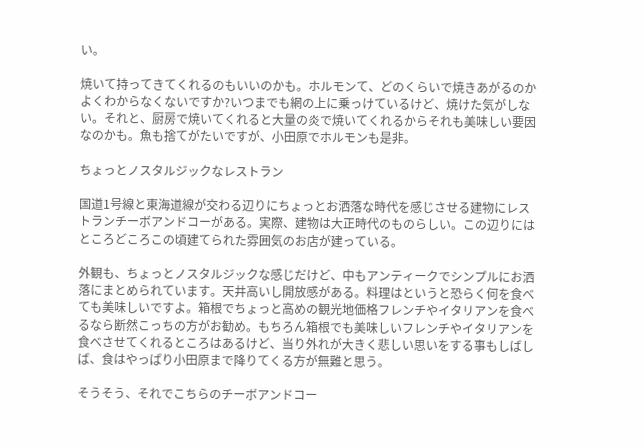い。

焼いて持ってきてくれるのもいいのかも。ホルモンて、どのくらいで焼きあがるのかよくわからなくないですか?いつまでも網の上に乗っけているけど、焼けた気がしない。それと、厨房で焼いてくれると大量の炎で焼いてくれるからそれも美味しい要因なのかも。魚も捨てがたいですが、小田原でホルモンも是非。

ちょっとノスタルジックなレストラン

国道1号線と東海道線が交わる辺りにちょっとお洒落な時代を感じさせる建物にレストランチーボアンドコーがある。実際、建物は大正時代のものらしい。この辺りにはところどころこの頃建てられた雰囲気のお店が建っている。

外観も、ちょっとノスタルジックな感じだけど、中もアンティークでシンプルにお洒落にまとめられています。天井高いし開放感がある。料理はというと恐らく何を食べても美味しいですよ。箱根でちょっと高めの観光地価格フレンチやイタリアンを食べるなら断然こっちの方がお勧め。もちろん箱根でも美味しいフレンチやイタリアンを食べさせてくれるところはあるけど、当り外れが大きく悲しい思いをする事もしばしば、食はやっぱり小田原まで降りてくる方が無難と思う。

そうそう、それでこちらのチーボアンドコー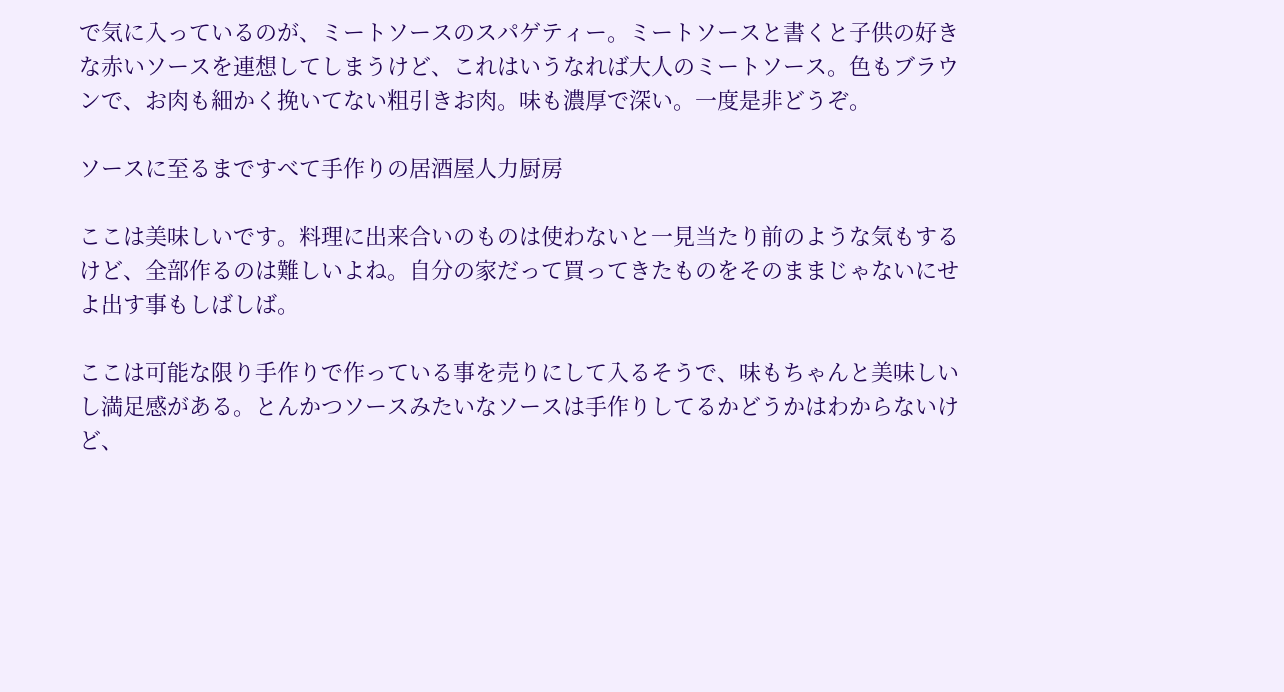で気に入っているのが、ミートソースのスパゲティー。ミートソースと書くと子供の好きな赤いソースを連想してしまうけど、これはいうなれば大人のミートソース。色もブラウンで、お肉も細かく挽いてない粗引きお肉。味も濃厚で深い。一度是非どうぞ。

ソースに至るまですべて手作りの居酒屋人力厨房

ここは美味しいです。料理に出来合いのものは使わないと一見当たり前のような気もするけど、全部作るのは難しいよね。自分の家だって買ってきたものをそのままじゃないにせよ出す事もしばしば。

ここは可能な限り手作りで作っている事を売りにして入るそうで、味もちゃんと美味しいし満足感がある。とんかつソースみたいなソースは手作りしてるかどうかはわからないけど、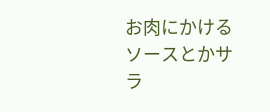お肉にかけるソースとかサラ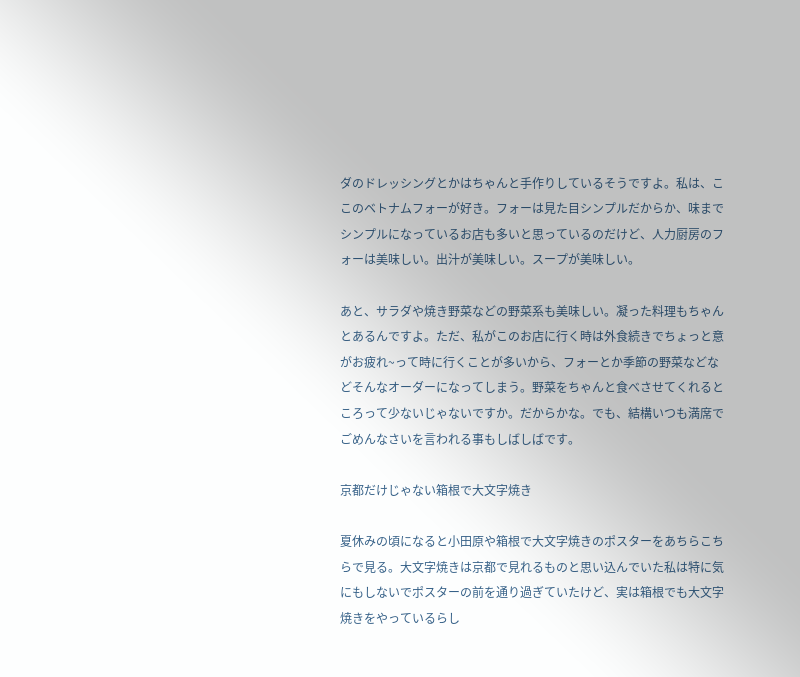ダのドレッシングとかはちゃんと手作りしているそうですよ。私は、ここのベトナムフォーが好き。フォーは見た目シンプルだからか、味までシンプルになっているお店も多いと思っているのだけど、人力厨房のフォーは美味しい。出汁が美味しい。スープが美味しい。

あと、サラダや焼き野菜などの野菜系も美味しい。凝った料理もちゃんとあるんですよ。ただ、私がこのお店に行く時は外食続きでちょっと意がお疲れ~って時に行くことが多いから、フォーとか季節の野菜などなどそんなオーダーになってしまう。野菜をちゃんと食べさせてくれるところって少ないじゃないですか。だからかな。でも、結構いつも満席でごめんなさいを言われる事もしばしばです。

京都だけじゃない箱根で大文字焼き

夏休みの頃になると小田原や箱根で大文字焼きのポスターをあちらこちらで見る。大文字焼きは京都で見れるものと思い込んでいた私は特に気にもしないでポスターの前を通り過ぎていたけど、実は箱根でも大文字焼きをやっているらし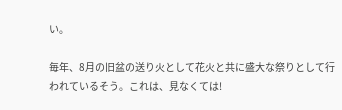い。

毎年、8月の旧盆の送り火として花火と共に盛大な祭りとして行われているそう。これは、見なくては!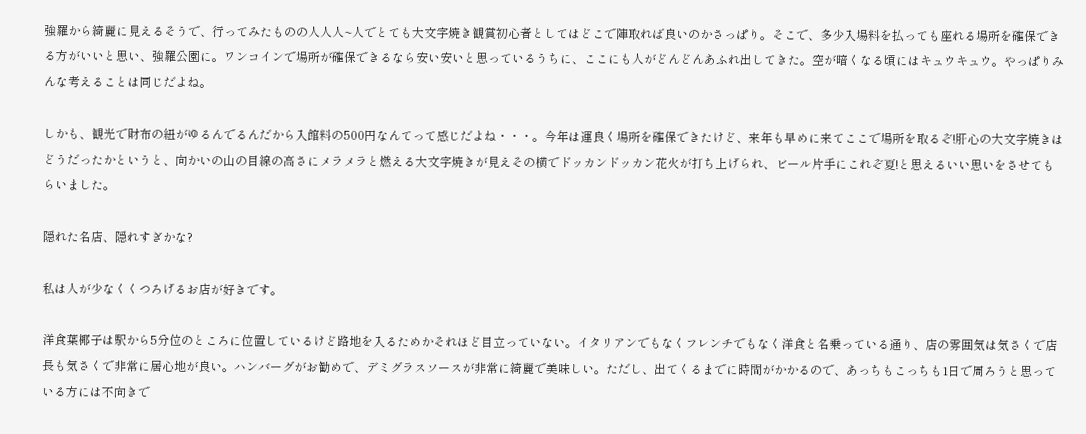強羅から綺麗に見えるそうで、行ってみたものの人人人~人でとても大文字焼き観賞初心者としてはどこで陣取れば良いのかさっぱり。そこで、多少入場料を払っても座れる場所を確保できる方がいいと思い、強羅公園に。ワンコインで場所が確保できるなら安い安いと思っているうちに、ここにも人がどんどんあふれ出してきた。空が暗くなる頃にはキュウキュウ。やっぱりみんな考えることは同じだよね。

しかも、観光で財布の紐がゆるんでるんだから入館料の500円なんてって感じだよね・・・。今年は運良く場所を確保できたけど、来年も早めに来てここで場所を取るぞ!肝心の大文字焼きはどうだったかというと、向かいの山の目線の高さにメラメラと燃える大文字焼きが見えその横でドッカンドッカン花火が打ち上げられ、ビール片手にこれぞ夏!と思えるいい思いをさせてもらいました。

隠れた名店、隠れすぎかな?

私は人が少なくくつろげるお店が好きです。

洋食葉椰子は駅から5分位のところに位置しているけど路地を入るためかそれほど目立っていない。イタリアンでもなくフレンチでもなく洋食と名乗っている通り、店の雰囲気は気さくで店長も気さくで非常に居心地が良い。ハンバーグがお勧めで、デミグラスソースが非常に綺麗で美味しい。ただし、出てくるまでに時間がかかるので、あっちもこっちも1日で周ろうと思っている方には不向きで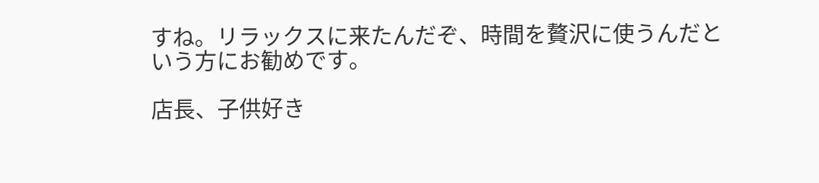すね。リラックスに来たんだぞ、時間を贅沢に使うんだという方にお勧めです。

店長、子供好き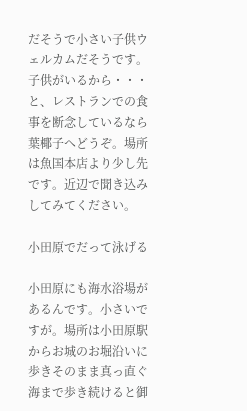だそうで小さい子供ウェルカムだそうです。子供がいるから・・・と、レストランでの食事を断念しているなら葉椰子へどうぞ。場所は魚国本店より少し先です。近辺で聞き込みしてみてください。

小田原でだって泳げる

小田原にも海水浴場があるんです。小さいですが。場所は小田原駅からお城のお堀沿いに歩きそのまま真っ直ぐ海まで歩き続けると御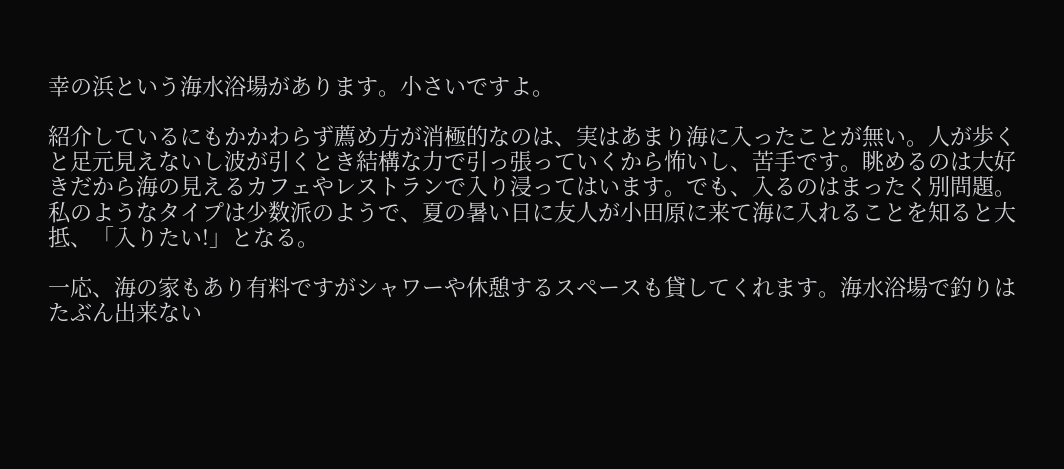幸の浜という海水浴場があります。小さいですよ。

紹介しているにもかかわらず薦め方が消極的なのは、実はあまり海に入ったことが無い。人が歩くと足元見えないし波が引くとき結構な力で引っ張っていくから怖いし、苦手です。眺めるのは大好きだから海の見えるカフェやレストランで入り浸ってはいます。でも、入るのはまったく別問題。私のようなタイプは少数派のようで、夏の暑い日に友人が小田原に来て海に入れることを知ると大抵、「入りたい!」となる。

一応、海の家もあり有料ですがシャワーや休憩するスペースも貸してくれます。海水浴場で釣りはたぶん出来ない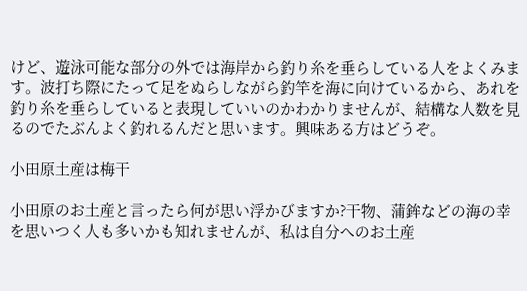けど、遊泳可能な部分の外では海岸から釣り糸を垂らしている人をよくみます。波打ち際にたって足をぬらしながら釣竿を海に向けているから、あれを釣り糸を垂らしていると表現していいのかわかりませんが、結構な人数を見るのでたぶんよく釣れるんだと思います。興味ある方はどうぞ。

小田原土産は梅干

小田原のお土産と言ったら何が思い浮かびますか?干物、蒲鉾などの海の幸を思いつく人も多いかも知れませんが、私は自分へのお土産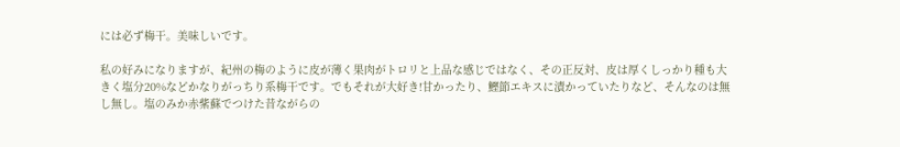には必ず梅干。美味しいです。

私の好みになりますが、紀州の梅のように皮が薄く果肉がトロリと上品な感じではなく、その正反対、皮は厚くしっかり種も大きく塩分20%などかなりがっちり系梅干です。でもそれが大好き!甘かったり、鰹節エキスに漬かっていたりなど、そんなのは無し無し。塩のみか赤紫蘇でつけた昔ながらの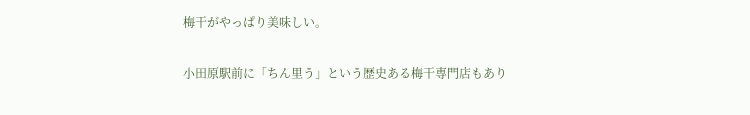梅干がやっぱり美味しい。

小田原駅前に「ちん里う」という歴史ある梅干専門店もあり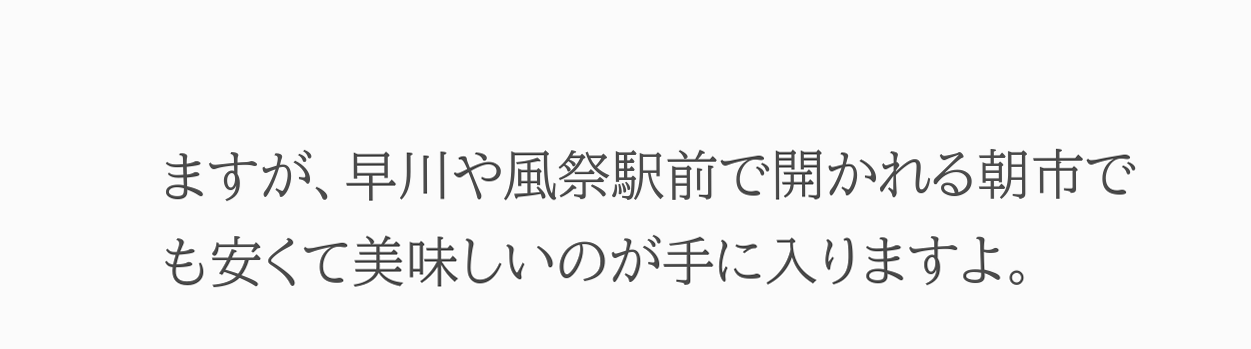ますが、早川や風祭駅前で開かれる朝市でも安くて美味しいのが手に入りますよ。